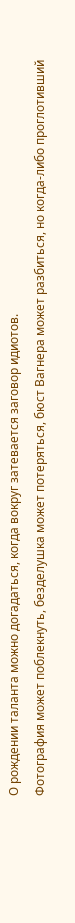О рождении таланта можно догадаться, когда вокруг затевается заговор идиотов.
Фотография может поблекнуть, безделушка может потеряться, бюст Вагнера может разбиться, но когда-либо проглотивший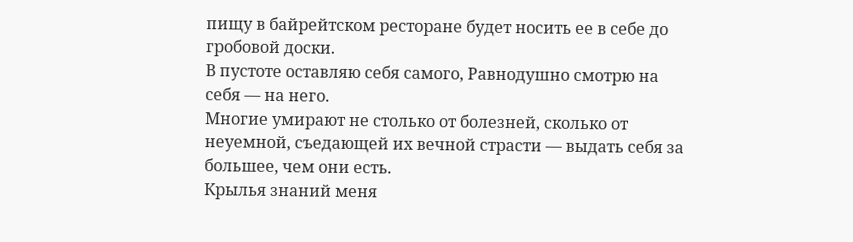пищу в байрейтском ресторане будет носить ее в себе до гробовой доски.
В пустоте оставляю себя самого, Равнодушно смотрю на себя — на него.
Многие умирают не столько от болезней, сколько от неуемной, съедающей их вечной страсти — выдать себя за большее, чем они есть.
Крылья знаний меня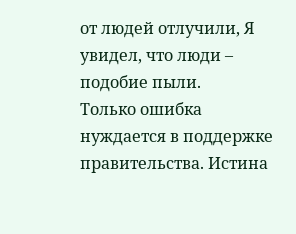от людей отлучили, Я увидел, что люди – подобие пыли.
Только ошибка нуждается в поддержке правительства. Истина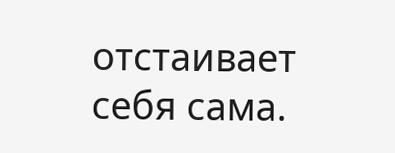отстаивает себя сама.